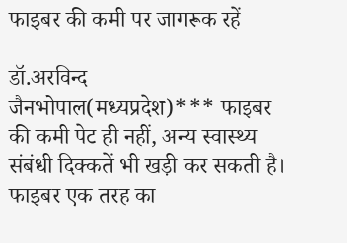फाइबर की कमी पर जागरूक रहें

डॉ.अरविन्द जैनभोपाल(मध्यप्रदेश)*** फाइबर की कमी पेट ही नहीं, अन्य स्वास्थ्य संबंधी दिक्कतें भी खड़ी कर सकती है। फाइबर एक तरह का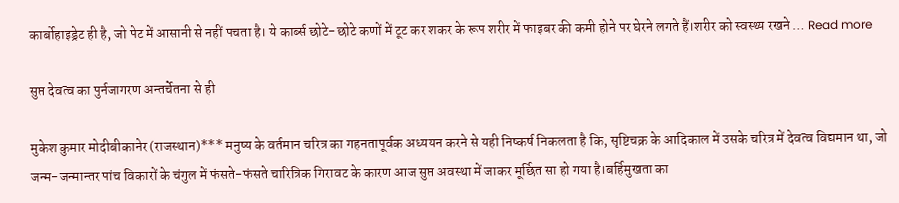कार्बोहाइड्रेट ही है, जो पेट में आसानी से नहीं पचता है। ये कार्ब्स छोटे-छोटे कणों में टूट कर शकर के रूप शरीर में फाइबर की कमी होने पर घेरने लगते हैं।शरीर को स्वस्थ्य रखने … Read more

सुप्त देवत्व का पुर्नजागरण अन्तर्चेतना से ही

मुकेश कुमार मोदीबीकानेर (राजस्थान)*** मनुष्य के वर्तमान चरित्र का गहनतापूर्वक अध्ययन करने से यही निष्कर्ष निकलता है कि, सृष्टिचक्र के आदिकाल में उसके चरित्र में देवत्व विद्यमान था, जो जन्म-जन्मान्तर पांच विकारों के चंगुल में फंसते-फंसते चारित्रिक गिरावट के कारण आज सुप्त अवस्था में जाकर मूर्छित सा हो गया है।बर्हिमुखता का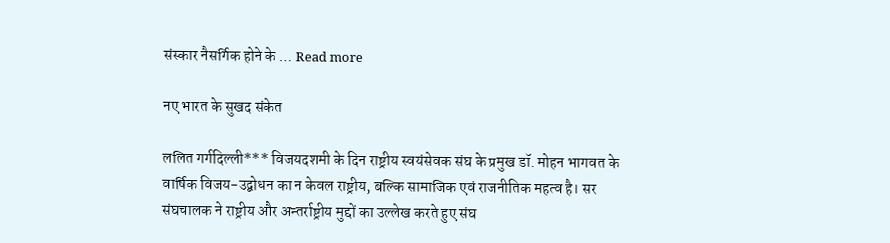संस्कार नैसर्गिक होने के … Read more

नए भारत के सुखद संकेत

ललित गर्गदिल्ली*** विजयदशमी के दिन राष्ट्रीय स्वयंसेवक संघ के प्रमुख डॉ. मोहन भागवत के वार्षिक विजय-उद्बोधन का न केवल राष्ट्रीय, बल्कि सामाजिक एवं राजनीतिक महत्व है। सर संघचालक ने राष्ट्रीय और अन्तर्राष्ट्रीय मुद्दों का उल्लेख करते हुए संघ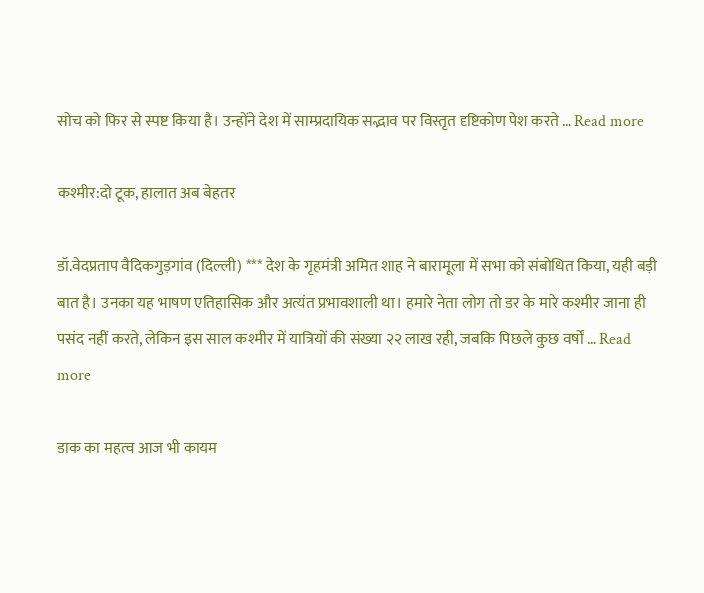सोच को फिर से स्पष्ट किया है। उन्होंने देश में साम्प्रदायिक सद्भाव पर विस्तृत दृष्टिकोण पेश करते … Read more

कश्मीर:दो टूक, हालात अब बेहतर

डॉ.वेदप्रताप वैदिकगुड़गांव (दिल्ली) *** देश के गृहमंत्री अमित शाह ने बारामूला में सभा को संबोधित किया, यही बड़ी बात है। उनका यह भाषण एतिहासिक और अत्यंत प्रभावशाली था। हमारे नेता लोग तो डर के मारे कश्मीर जाना ही पसंद नहीं करते, लेकिन इस साल कश्मीर में यात्रियों की संख्या २२ लाख रही, जबकि पिछले कुछ वर्षों … Read more

डाक का महत्व आज भी कायम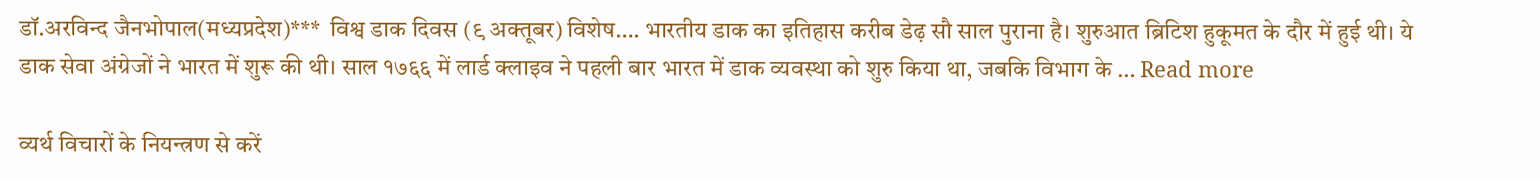डॉ.अरविन्द जैनभोपाल(मध्यप्रदेश)***  विश्व डाक दिवस (९ अक्तूबर) विशेष…. भारतीय डाक का इतिहास करीब डेढ़ सौ साल पुराना है। शुरुआत ब्रिटिश हुकूमत के दौर में हुई थी। ये डाक सेवा अंग्रेजों ने भारत में शुरू की थी। साल १७६६ में लार्ड क्लाइव ने पहली बार भारत में डाक व्यवस्था को शुरु किया था, जबकि विभाग के … Read more

व्यर्थ विचारों के नियन्त्रण से करें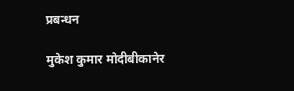प्रबन्धन

मुकेश कुमार मोदीबीकानेर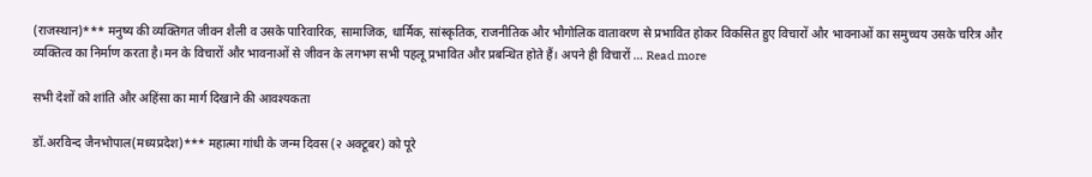(राजस्थान)*** मनुष्य की व्यक्तिगत जीवन शैली व उसके पारिवारिक, सामाजिक, धार्मिक, सांस्कृतिक, राजनीतिक और भौगोलिक वातावरण से प्रभावित होकर विकसित हुए विचारों और भावनाओं का समुच्चय उसके चरित्र और व्यक्तित्व का निर्माण करता है।मन के विचारों और भावनाओं से जीवन के लगभग सभी पहलू प्रभावित और प्रबन्धित होते हैं। अपने ही विचारों … Read more

सभी देशों को शांति और अहिंसा का मार्ग दिखाने की आवश्यकता

डॉ.अरविन्द जैनभोपाल(मध्यप्रदेश)*** महात्मा गांधी के जन्म दिवस (२ अक्टूबर) को पूरे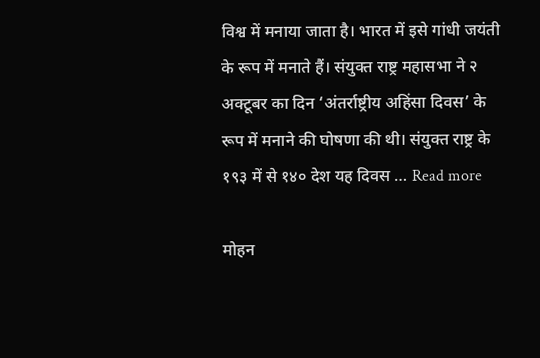विश्व में मनाया जाता है। भारत में इसे गांधी जयंती के रूप में मनाते हैं। संयुक्त राष्ट्र महासभा ने २ अक्टूबर का दिन ‘अंतर्राष्ट्रीय अहिंसा दिवस’ के रूप में मनाने की घोषणा की थी। संयुक्त राष्ट्र के १९३ में से १४० देश यह दिवस … Read more

मोहन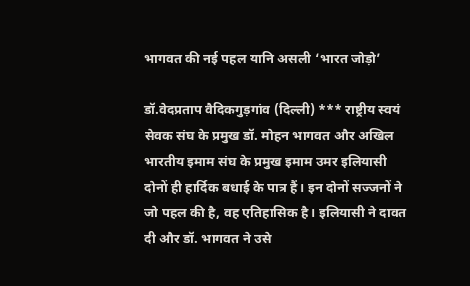भागवत की नई पहल यानि असली ‘भारत जोड़ो’

डॉ.वेदप्रताप वैदिकगुड़गांव (दिल्ली) *** राष्ट्रीय स्वयं सेवक संघ के प्रमुख डॉ. मोहन भागवत और अखिल भारतीय इमाम संघ के प्रमुख इमाम उमर इलियासी दोनों ही हार्दिक बधाई के पात्र हैं। इन दोनों सज्जनों ने जो पहल की है, वह एतिहासिक है। इलियासी ने दावत दी और डॉ. भागवत ने उसे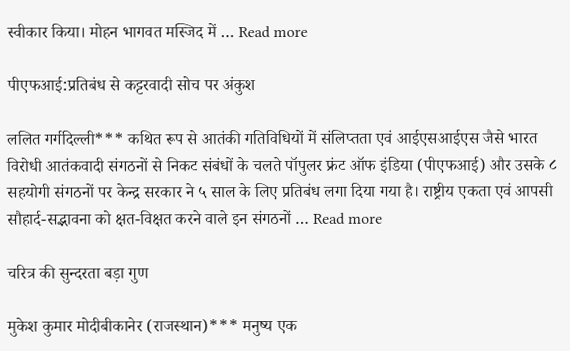स्वीकार किया। मोहन भागवत मस्जिद में … Read more

पीएफआई:प्रतिबंध से कट्टरवादी सोच पर अंकुश

ललित गर्गदिल्ली*** कथित रूप से आतंकी गतिविधियों में संलिप्तता एवं आईएसआईएस जैसे भारत विरोधी आतंकवादी संगठनों से निकट संबंधों के चलते पॉपुलर फ्रंट ऑफ इंडिया (पीएफआई) और उसके ८ सहयोगी संगठनों पर केन्द्र सरकार ने ५ साल के लिए प्रतिबंध लगा दिया गया है। राष्ट्रीय एकता एवं आपसी सौहार्द-सद्भावना को क्षत-विक्षत करने वाले इन संगठनों … Read more

चरित्र की सुन्दरता बड़ा गुण

मुकेश कुमार मोदीबीकानेर (राजस्थान)*** मनुष्य एक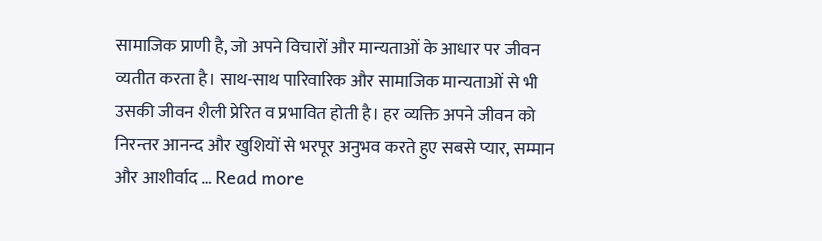सामाजिक प्राणी है, जो अपने विचारों और मान्यताओं के आधार पर जीवन व्यतीत करता है। साथ-साथ पारिवारिक और सामाजिक मान्यताओं से भी उसकी जीवन शैली प्रेरित व प्रभावित होती है। हर व्यक्ति अपने जीवन को निरन्तर आनन्द और खुशियों से भरपूर अनुभव करते हुए सबसे प्यार, सम्मान और आशीर्वाद … Read more